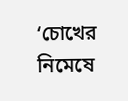‘চোখের নিমেষে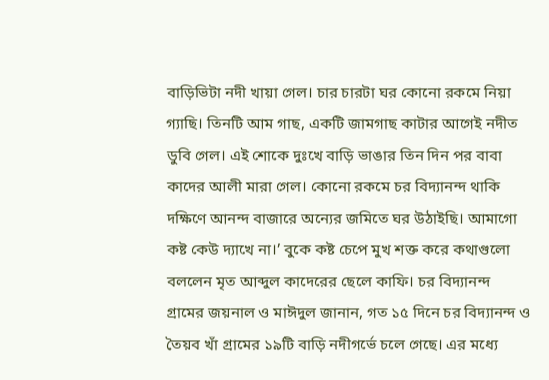বাড়িভিটা নদী খায়া গেল। চার চারটা ঘর কোনো রকমে নিয়া গ্যাছি। তিনটি আম গাছ, একটি জামগাছ কাটার আগেই নদীত ডুবি গেল। এই শোকে দুঃখে বাড়ি ভাঙার তিন দিন পর বাবা কাদের আলী মারা গেল। কোনো রকমে চর বিদ্যানন্দ থাকি দক্ষিণে আনন্দ বাজারে অন্যের জমিতে ঘর উঠাইছি। আমাগো কষ্ট কেউ দ্যাখে না।’ বুকে কষ্ট চেপে মুখ শক্ত করে কথাগুলো বললেন মৃত আব্দুল কাদেরের ছেলে কাফি। চর বিদ্যানন্দ গ্রামের জয়নাল ও মাঈদুল জানান, গত ১৫ দিনে চর বিদ্যানন্দ ও তৈয়ব খাঁ গ্রামের ১৯টি বাড়ি নদীগর্ভে চলে গেছে। এর মধ্যে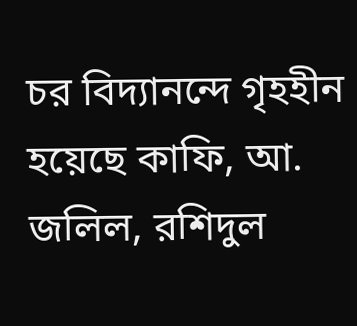চর বিদ্যানন্দে গৃহহীন হয়েছে কাফি, আ. জলিল, রশিদুল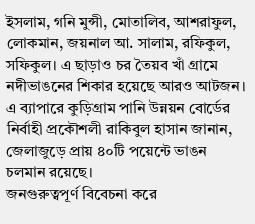ইসলাম, গনি মুন্সী, মোতালিব, আশরাফুল, লোকমান, জয়নাল আ. সালাম, রফিকুল, সফিকুল। এ ছাড়াও চর তৈয়ব খাঁ গ্রামে নদীভাঙনের শিকার হয়েছে আরও আটজন। এ ব্যাপারে কুড়িগ্রাম পানি উন্নয়ন বোর্ডের নির্বাহী প্রকৌশলী রাকিবুল হাসান জানান, জেলাজুড়ে প্রায় ৪০টি পয়েন্টে ভাঙন চলমান রয়েছে।
জনগুরুত্বপূর্ণ বিবেচনা করে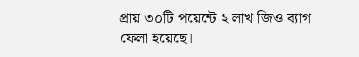প্রায় ৩০টি পয়েন্টে ২ লাখ জিও ব্যাগ ফেলা হয়েছে।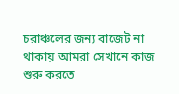চরাঞ্চলের জন্য বাজেট না থাকায় আমরা সেখানে কাজ শুরু করতে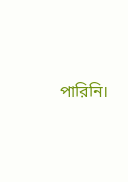পারিনি।